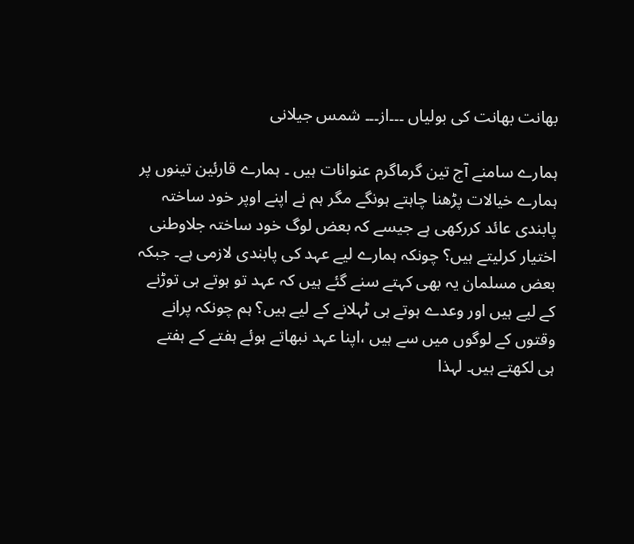بھانت بھانت کی بولیاں ۔۔۔از۔۔۔ شمس جیلانی

ہمارے سامنے آج تین گرماگرم عنوانات ہیں ۔ ہمارے قارئین تینوں پر ہمارے خیالات پڑھنا چاہتے ہونگے مگر ہم نے اپنے اوپر خود ساختہ پابندی عائد کررکھی ہے جیسے کہ بعض لوگ خود ساختہ جلاوطنی اختیار کرلیتے ہیں؟ چونکہ ہمارے لیے عہد کی پابندی لازمی ہے۔ جبکہ بعض مسلمان یہ بھی کہتے سنے گئے ہیں کہ عہد تو ہوتے ہی توڑنے کے لیے ہیں اور وعدے ہوتے ہی ٹہلانے کے لیے ہیں؟ ہم چونکہ پرانے وقتوں کے لوگوں میں سے ہیں ،اپنا عہد نبھاتے ہوئے ہفتے کے ہفتے  ہی لکھتے ہیں۔ لہذا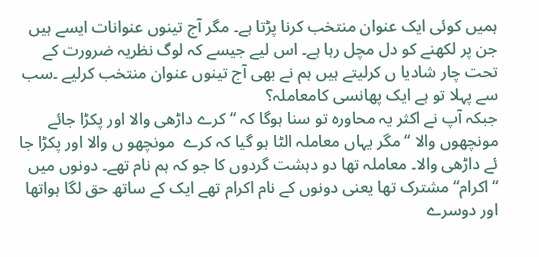ہمیں کوئی ایک عنوان منتخب کرنا پڑتا ہے۔ مگر آج تینوں عنوانات ایسے ہیں جن پر لکھنے کو دل مچل رہا ہے۔ اس لیے جیسے کہ لوگ نظریہ ضرورت کے تحت چار شادیا ں کرلیتے ہیں ہم نے بھی آج تینوں عنوان منتخب کرلیے ۔سب سے پہلا تو ہے ایک پھانسی کامعاملہ؟
جبکہ آپ نے اکثر یہ محاورہ تو سنا ہوگا کہ “ کرے داڑھی والا اور پکڑا جائے مونچھوں والا “ مگر یہاں معاملہ الٹا ہو گیا کہ کرے  مونچھو ں والا اور پکڑا جا ئے داڑھی والا۔ معاملہ تھا دو دہشت گردوں کا جو کہ ہم نام تھے۔ دونوں میں “اکرام“ مشترک تھا یعنی دونوں کے نام اکرام تھے ایک کے ساتھ حق لگا ہواتھا اور دوسرے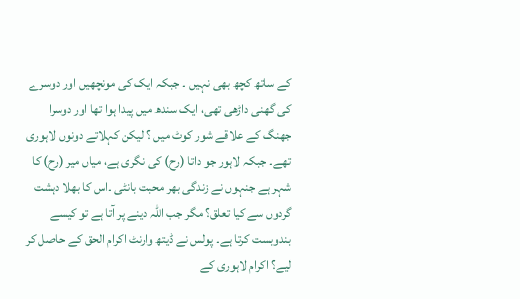کے ساتھ کچھ بھی نہیں ۔ جبکہ ایک کی مونچھیں اور دوسرے کی گھنی داڑھی تھی، ایک سندھ میں پیدا ہوا تھا اور دوسرا جھنگ کے علاقے شور کوٹ میں ؟ لیکن کہلاتے دونوں لاہوری تھے۔ جبکہ لاہور جو داتا (رح) کی نگری ہے، میاں میر (رح) کا شہر ہے جنہوں نے زندگی بھر محبت بانٹی ۔اس کا بھلا دہشت گردوں سے کیا تعلق؟ مگر جب اللہ دینے پر آتا ہے تو کیسے بندوبست کرتا ہے۔ پولس نے ڈیتھ وارنٹ اکرام الحق کے حاصل کر لیے؟ اکرام لاہوری کے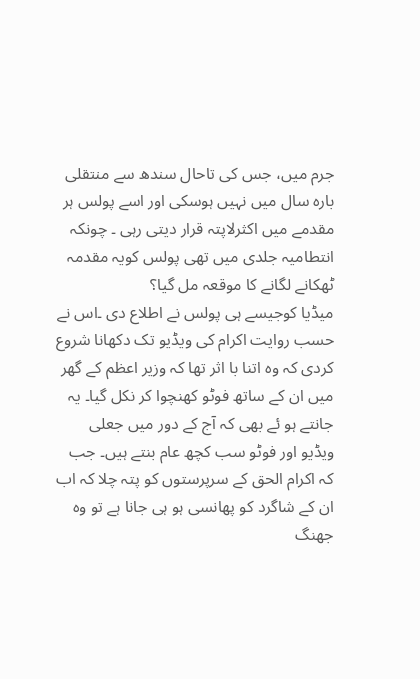جرم میں، جس کی تاحال سندھ سے منتقلی بارہ سال میں نہیں ہوسکی اور اسے پولس ہر مقدمے میں اکثرلاپتہ قرار دیتی رہی ۔ چونکہ انتطامیہ جلدی میں تھی پولس کویہ مقدمہ ٹھکانے لگانے کا موقعہ مل گیا؟
میڈیا کوجیسے ہی پولس نے اطلاع دی ۔اس نے حسب روایت اکرام کی ویڈیو تک دکھانا شروع کردی کہ وہ اتنا با اثر تھا کہ وزیر اعظم کے گھر میں ان کے ساتھ فوٹو کھنچوا کر نکل گیا۔ یہ جانتے ہو ئے بھی کہ آج کے دور میں جعلی ویڈیو اور فوٹو سب کچھ عام بنتے ہیں۔ جب کہ اکرام الحق کے سرپرستوں کو پتہ چلا کہ اب ان کے شاگرد کو پھانسی ہو ہی جانا ہے تو وہ جھنگ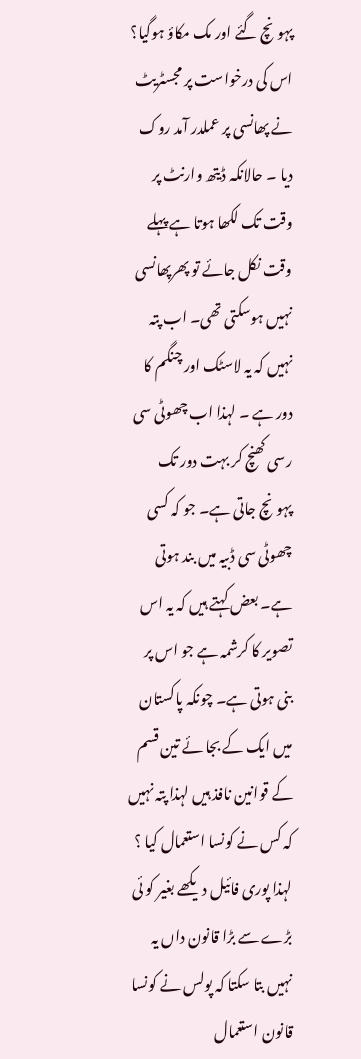پہونچ گئے اور مک مکاؤ ہوگیا؟ اس کی درخواست پر مجسٹریٹ نے پھانسی پر عملدر آمد روک دیا ۔ حالانکہ ڈیتھ وارنٹ پر وقت تک لکھا ہوتا ہے پہلے وقت نکل جائے تو پھرپھانسی نہیں ہوسکتی تھی۔ اب پتہ نہیں کہ یہ لاسٹک اور چنگم کا دور ہے ۔ لہذا اب چھوٹی سی رسی کھنچ کر بہت دور تک پہونچ جاتی ہے۔ جو کہ کسی چھوٹی سی ڈبیہ میں بند ہوتی ہے۔ بعض کہتے ہیں کہ یہ اس تصویر کا کرشمہ ہے جو اس پر بنی ہوتی ہے۔ چونکہ پاکستان میں ایک کے بجا ئے تین قسم کے قوانین نافذ ہیں لہذا پتہ نہیں کہ کس نے کونسا استعمال کیا ؟ لہذا پوری فائیل دیکھے بغیر کو ئی بڑے سے بڑا قانون داں یہ نہیں بتا سکتا کہ پولس نے کونسا قانون استعمال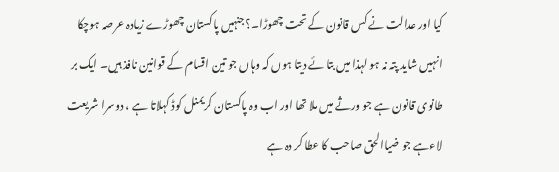کیا اور عدالت نے کس قانون کے تحت چھوڑا۔؟جنہیں پاکستان چھوڑے زیادہ عرصہ ہوچکا انہیں شاید پتہ نہ ہو لہذا میں بتا ئے دیتا ہوں کہ وہاں جو تین اقسام کے قوانین نافذ ہیں۔ ایک بر طانوی قانون ہے جو ورثے میں ملا تھا اور اب وہ پاکستان کریمنل کوڈ کہلاتا ہے ، دوسرا شریعت لاءہے جو ضیاالحق صاحب کا عطا کر دہ ہے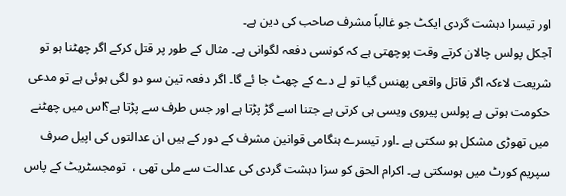اور تیسرا دہشت گردی ایکٹ جو غالباً مشرف صاحب کی دین ہے۔
آجکل پولس چالان کرتے وقت پوچھتی ہے کہ کونسی دفعہ لگوانی ہے۔ مثال کے طور پر قتل کرکے اگر چھٹنا ہو تو شریعت لاءکہ اگر قاتل واقعی پھنس گیا تو لے دے کے چھٹ جا ئے گا۔ اگر دفعہ تین سو دو لگی ہوئی ہے تو مدعی حکومت ہوتی ہے پولس پیروی ویسی ہی کرتی ہے جتنا اسے گڑ پڑتا ہے اور جس طرف سے پڑتا ہے؟اس میں چھٹنے میں تھوڑی مشکل ہو سکتی ہے ۔اور تیسرے ہنگامی قوانین مشرف کے دور کے ہیں ان عدالتوں کی اپیل صرف سپریم کورٹ میں ہوسکتی ہے۔ اکرام الحق کو سزا دہشت گردی کی عدالت سے ملی تھی ،  تومجسٹریٹ کے پاس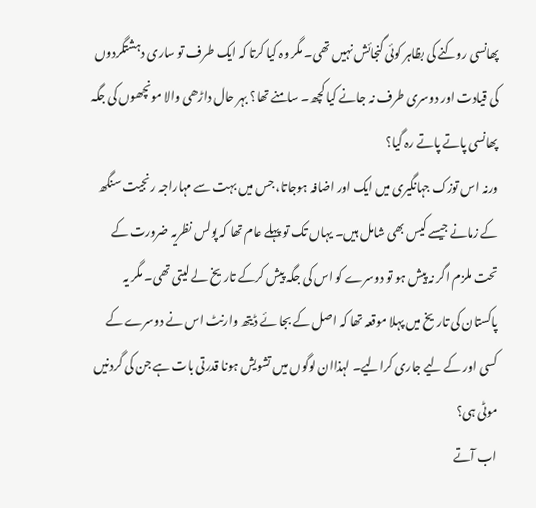پھانسی روکنے کی بظاہر کوئی گنجائش نہیں تھی۔ مگر وہ کیا کرتا کہ ایک طرف تو ساری دہشتگردوں کی قیادت اور دوسری طرف نہ جانے کیا کچھ۔ سامنے تھا؟ بہر حال داڑھی والا مونچھوں کی جگہ پھانسی پاتے پاتے رہ گیا؟
ورنہ اس توزک جہانگیری میں ایک اور اضافہ ہوجاتا، جس میں بہت سے مہاراجہ رنجیت سنگھ کے زمانے جیسے کیس بھی شامل ہیں۔ یہاں تک تو پہلے عام تھا کہ پولس نظریہ ضرورت کے تحت ملزم اگر نہ پیش ہو تو دوسرے کو اس کی جگہ پیش کرکے تاریخ لے لیتی تھی۔ مگر یہ پاکستان کی تاریخ میں پہلا موقعہ تھا کہ اصل کے بجا ئے ڈیتھ وارنٹ اس نے دوسرے کے کسی اور کے لیے جاری کرالیے۔ لہذاان لوگوں میں تشویش ہونا قدرتی بات ہے جن کی گردنیں موٹی ہی؟
اب آتے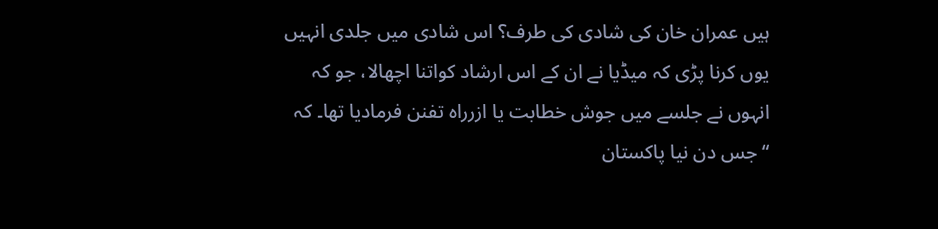ہیں عمران خان کی شادی کی طرف؟ اس شادی میں جلدی انہیں یوں کرنا پڑی کہ میڈیا نے ان کے اس ارشاد کواتنا اچھالا، جو کہ انہوں نے جلسے میں جوش خطابت یا ازرراہ تفنن فرمادیا تھا۔ کہ “ جس دن نیا پاکستان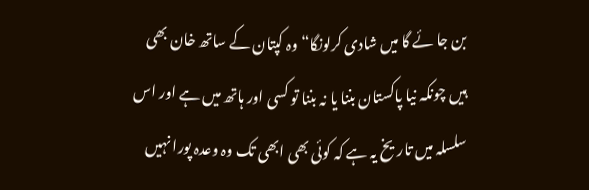بن جا ئے گا میں شادی کرلونگا“ وہ کپتان کے ساتھ خان بھی ہیں چونکہ نیا پاکستان بننا یا نہ بننا تو کسی اور ہاتھ میں ہے اور اس سلسلہ میں تاریخ یہ ہے کہ کوئی بھی ابھی تک وہ وعدہ پورا نہیں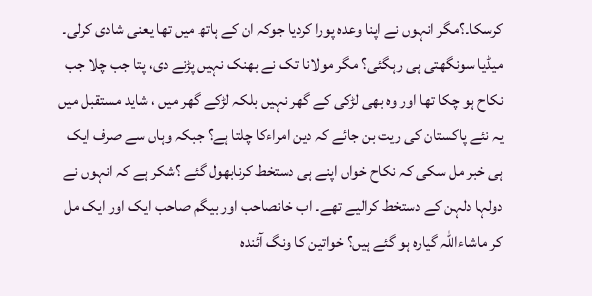کرسکا۔؟مگر انہوں نے اپنا وعدہ پورا کردیا جوکہ ان کے ہاتھ میں تھا یعنی شادی کرلی۔ میڈیا سونگھتی ہی رہگئی؟ مگر مولانا تک نے بھنک نہیں پڑنے دی، پتا جب چلا جب نکاح ہو چکا تھا اور وہ بھی لڑکی کے گھر نہیں بلکہ لڑکے گھر میں ، شاید مستقبل میں یہ نئے پاکستان کی ریت بن جائے کہ دین امراءکا چلتا ہے؟ جبکہ وہاں سے صرف ایک ہی خبر مل سکی کہ نکاح خواں اپنے ہی دستخط کرنابھول گئے ؟شکر ہے کہ انہوں نے دولہا دلہن کے دستخط کرالیے تھے۔ اب خانصاحب اور بیگم صاحب ایک اور ایک مل کر ماشاءاللہ گیارہ ہو گئے ہیں؟ خواتین کا ونگ آئندہ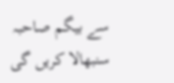سے بیگم صاحبہ سنبھالا کریں گی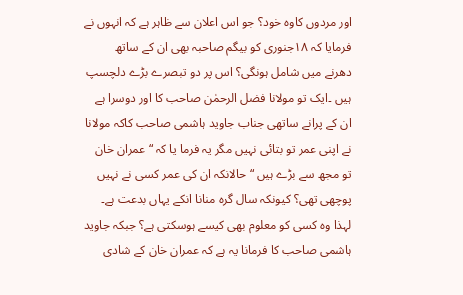اور مردوں کاوہ خود؟ جو اس اعلان سے ظاہر ہے کہ انہوں نے فرمایا کہ ١٨جنوری کو بیگم صاحبہ بھی ان کے ساتھ  دھرنے میں شامل ہونگی؟ اس پر دو تبصرے بڑے دلچسپ ہیں ۔ایک تو مولانا فضل الرحمٰن صاحب کا اور دوسرا ہے ان کے پرانے ساتھی جناب جاوید ہاشمی صاحب کاکہ مولانا نے اپنی عمر تو بتائی نہیں مگر یہ فرما یا کہ “ عمران خان تو مجھ سے بڑے ہیں “ حالانکہ ان کی عمر کسی نے نہیں پوچھی تھی؟ کیونکہ سال گرہ منانا انکے یہاں بدعت ہے۔ لہذا وہ کسی کو معلوم بھی کیسے ہوسکتی ہے؟ جبکہ جاوید ہاشمی صاحب کا فرمانا یہ ہے کہ عمران خان کے شادی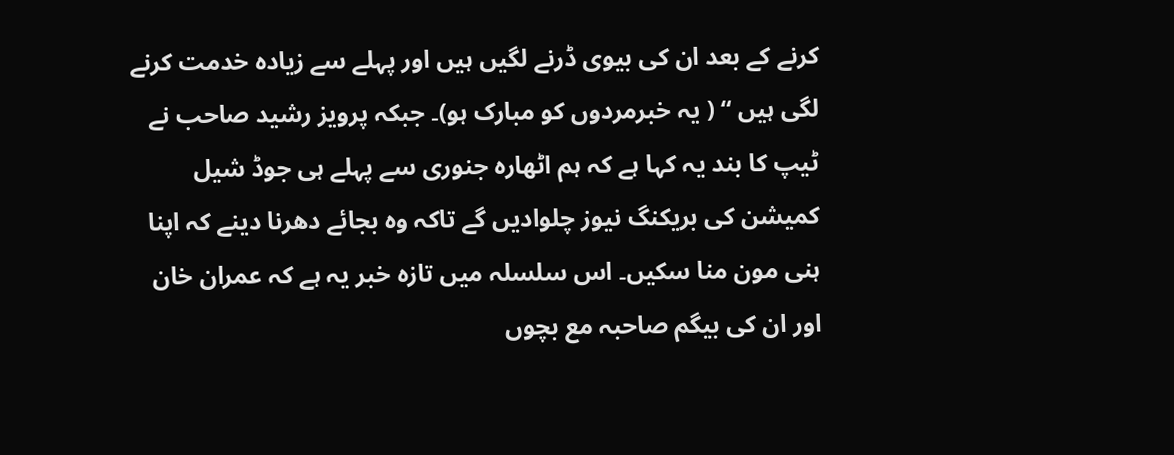کرنے کے بعد ان کی بیوی ڈرنے لگیں ہیں اور پہلے سے زیادہ خدمت کرنے لگی ہیں “ ( یہ خبرمردوں کو مبارک ہو)۔ جبکہ پرویز رشید صاحب نے ٹیپ کا بند یہ کہا ہے کہ ہم اٹھارہ جنوری سے پہلے ہی جوڈ شیل کمیشن کی بریکنگ نیوز چلوادیں گے تاکہ وہ بجائے دھرنا دینے کہ اپنا ہنی مون منا سکیں۔ اس سلسلہ میں تازہ خبر یہ ہے کہ عمران خان اور ان کی بیگم صاحبہ مع بچوں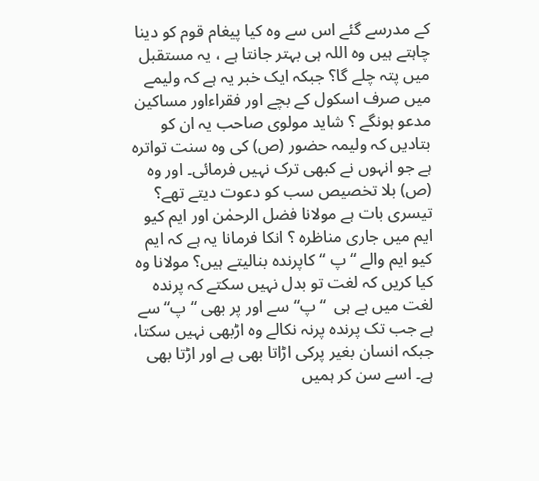کے مدرسے گئے اس سے وہ کیا پیغام قوم کو دینا چاہتے ہیں وہ اللہ ہی بہتر جانتا ہے ، یہ مستقبل میں پتہ چلے گا؟ جبکہ ایک خبر یہ ہے کہ ولیمے میں صرف اسکول کے بچے اور فقراءاور مساکین مدعو ہونگے ؟ شاید مولوی صاحب یہ ان کو بتادیں کہ ولیمہ حضور (ص) کی وہ سنت تواترہ ہے جو انہوں نے کبھی ترک نہیں فرمائی۔ اور وہ (ص) بلا تخصیص سب کو دعوت دیتے تھے؟
تیسری بات ہے مولانا فضل الرحمٰن اور ایم کیو ایم میں جاری مناظرہ ؟ انکا فرمانا یہ ہے کہ ایم کیو ایم والے “ پ “کاپرندہ بنالیتے ہیں؟ مولانا وہ کیا کریں کہ لغت تو بدل نہیں سکتے کہ پرندہ لغت میں ہے ہی  “پ“ سے اور پر بھی “ پ“ سے ہے جب تک پرندہ پرنہ نکالے وہ اڑبھی نہیں سکتا، جبکہ انسان بغیر پرکی اڑاتا بھی ہے اور اڑتا بھی ہے۔ اسے سن کر ہمیں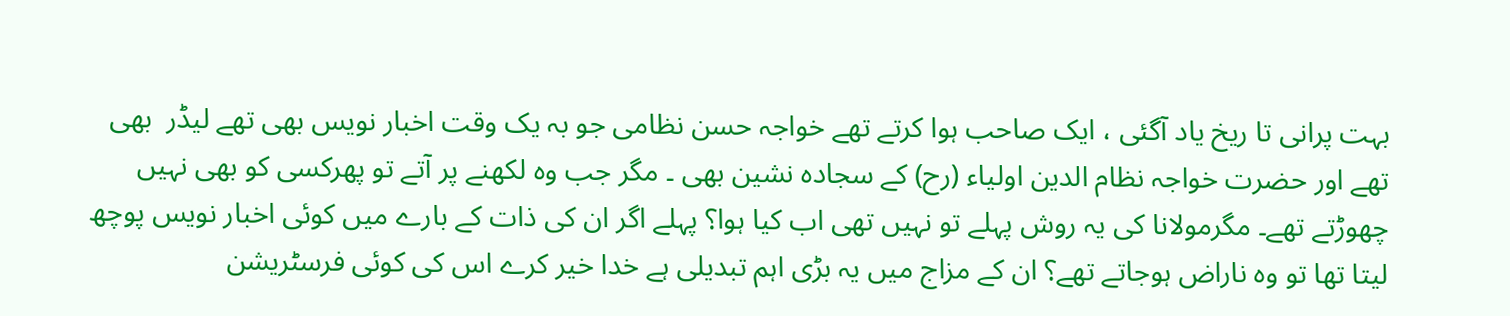بہت پرانی تا ریخ یاد آگئی ، ایک صاحب ہوا کرتے تھے خواجہ حسن نظامی جو بہ یک وقت اخبار نویس بھی تھے لیڈر  بھی تھے اور حضرت خواجہ نظام الدین اولیاء (رح) کے سجادہ نشین بھی ۔ مگر جب وہ لکھنے پر آتے تو پھرکسی کو بھی نہیں چھوڑتے تھے۔ مگرمولانا کی یہ روش پہلے تو نہیں تھی اب کیا ہوا؟ پہلے اگر ان کی ذات کے بارے میں کوئی اخبار نویس پوچھ لیتا تھا تو وہ ناراض ہوجاتے تھے؟ ان کے مزاج میں یہ بڑی اہم تبدیلی ہے خدا خیر کرے اس کی کوئی فرسٹریشن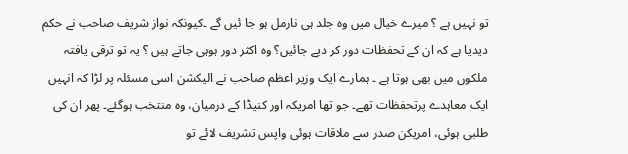تو نہیں ہے ؟ میرے خیال میں وہ جلد ہی نارمل ہو جا ئیں گے ۔کیونکہ نواز شریف صاحب نے حکم دیدیا ہے کہ ان کے تحفظات دور کر دیے جائیں؟ وہ اکثر دور ہوہی جاتے ہیں ؟ یہ تو ترقی یافتہ ملکوں میں بھی ہوتا ہے ۔ ہمارے ایک وزیر اعظم صاحب نے الیکشن اسی مسئلہ پر لڑا کہ انہیں ایک معاہدے پرتحفظات تھے۔ جو تھا امریکہ اور کنیڈا کے درمیان، وہ منتخب ہوگئے۔ پھر ان کی طلبی ہوئی، امریکن صدر سے ملاقات ہوئی واپس تشریف لائے تو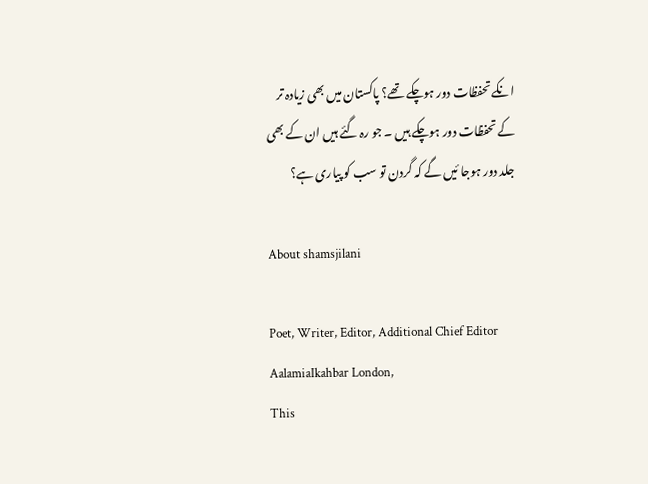انکے تحفظات دور ہوچکے تھے؟ پاکستان میں بھی زیادہ تر کے تحفظات دور ہوچکے ہیں ۔ جو رہ گئے ہیں ان کے بھی جلد دور ہوجا ئیں گے کہ گردن تو سب کو پیاری ہے؟

About shamsjilani

Poet, Writer, Editor, Additional Chief Editor AalamiaIkahbar London,
This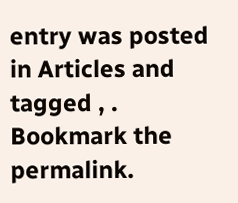entry was posted in Articles and tagged , . Bookmark the permalink.